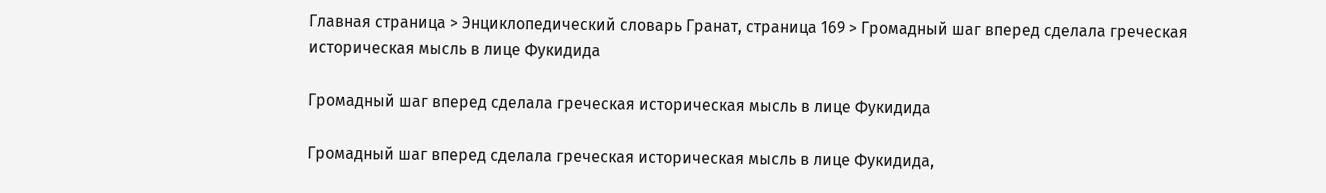Главная страница > Энциклопедический словарь Гранат, страница 169 > Громадный шаг вперед сделала греческая историческая мысль в лице Фукидида

Громадный шаг вперед сделала греческая историческая мысль в лице Фукидида

Громадный шаг вперед сделала греческая историческая мысль в лице Фукидида,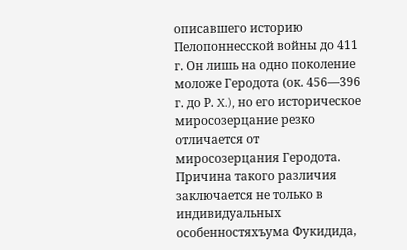описавшего историю Пелопоннесской войны до 411 г. Он лишь на одно поколение моложе Геродота (ок. 456—396 г. до Р. X.), но его историческое миросозерцание резко отличается от миросозерцания Геродота. Причина такого различия заключается не только в индивидуальных особенностяхъума Фукидида,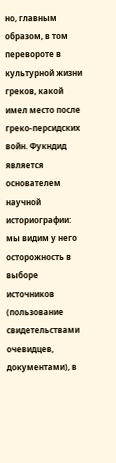но, главным образом, в том перевороте в культурной жизни греков, какой имел место после греко-персидских войн. Фукндид является основателем научной историографии: мы видим у него осторожность в выборе источников (пользование свидетельствами очевидцев, документами), в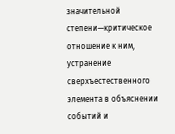значительной степени—критическое отношение к ним, устранение сверхъестественного элемента в объяснении событий и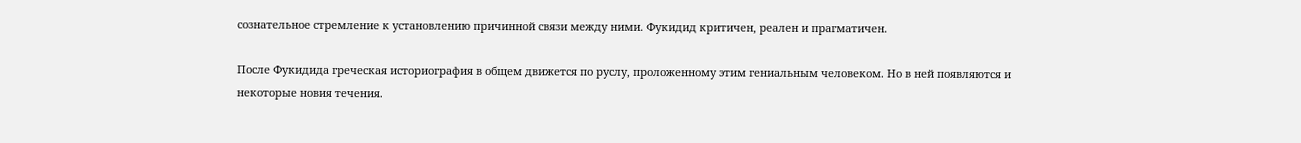сознательное стремление к установлению причинной связи между ними. Фукидид критичен, реален и прагматичен.

После Фукидида греческая историография в общем движется по руслу, проложенному этим гениальным человеком. Но в ней появляются и некоторые новия течения.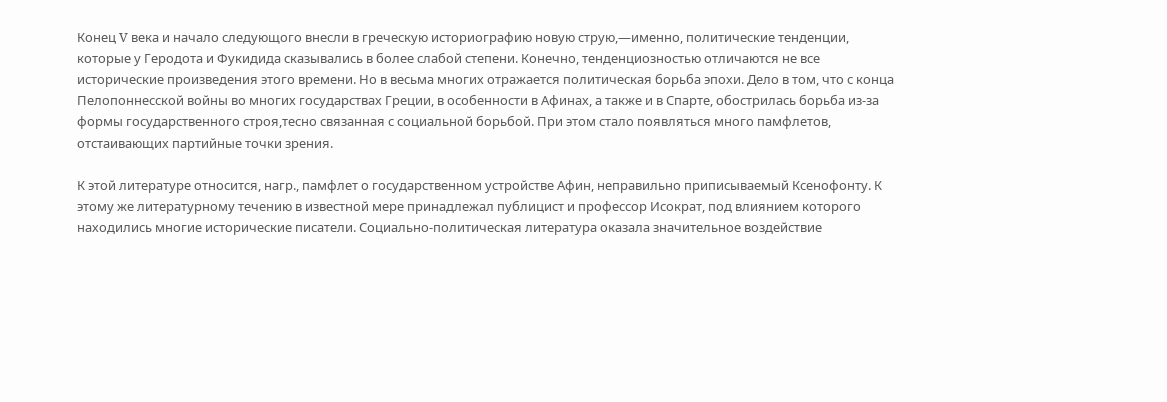Конец V века и начало следующого внесли в греческую историографию новую струю,—именно, политические тенденции, которые у Геродота и Фукидида сказывались в более слабой степени. Конечно, тенденциозностью отличаются не все исторические произведения этого времени. Но в весьма многих отражается политическая борьба эпохи. Дело в том, что с конца Пелопоннесской войны во многих государствах Греции, в особенности в Афинах, а также и в Спарте, обострилась борьба из-за формы государственного строя,тесно связанная с социальной борьбой. При этом стало появляться много памфлетов, отстаивающих партийные точки зрения.

К этой литературе относится, нагр., памфлет о государственном устройстве Афин, неправильно приписываемый Ксенофонту. К этому же литературному течению в известной мере принадлежал публицист и профессор Исократ, под влиянием которого находились многие исторические писатели. Социально-политическая литература оказала значительное воздействие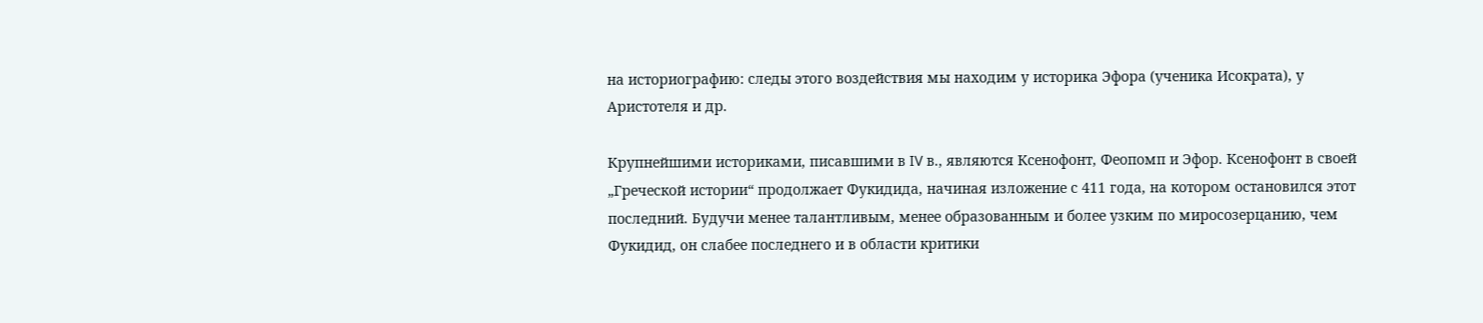на историографию: следы этого воздействия мы находим у историка Эфора (ученика Исократа), у Аристотеля и др.

Крупнейшими историками, писавшими в IV в., являются Ксенофонт, Феопомп и Эфор. Ксенофонт в своей „Греческой истории“ продолжает Фукидида, начиная изложение с 411 года, на котором остановился этот последний. Будучи менее талантливым, менее образованным и более узким по миросозерцанию, чем Фукидид, он слабее последнего и в области критики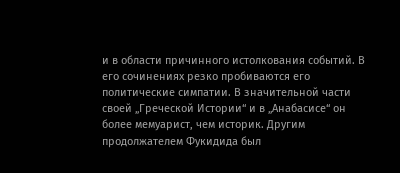и в области причинного истолкования событий. В его сочинениях резко пробиваются его политические симпатии. В значительной части своей „Греческой Истории“ и в „Анабасисе“ он более мемуарист, чем историк. Другим продолжателем Фукидида был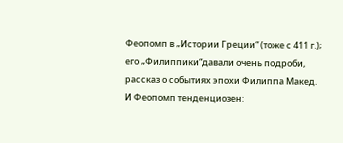Феопомп в „Истории Греции“ (тоже с 411 г.); его „Филиппики“давали очень подроби, рассказ о событиях эпохи Филиппа Макед. И Феопомп тенденциозен: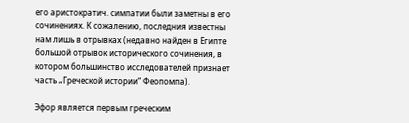его аристократич. симпатии были заметны в его сочинениях. К сожалению, последния известны нам лишь в отрывках (недавно найден в Египте большой отрывок исторического сочинения, в котором большинство исследователей признает часть „Греческой истории“ Феопомпа).

Эфор является первым греческим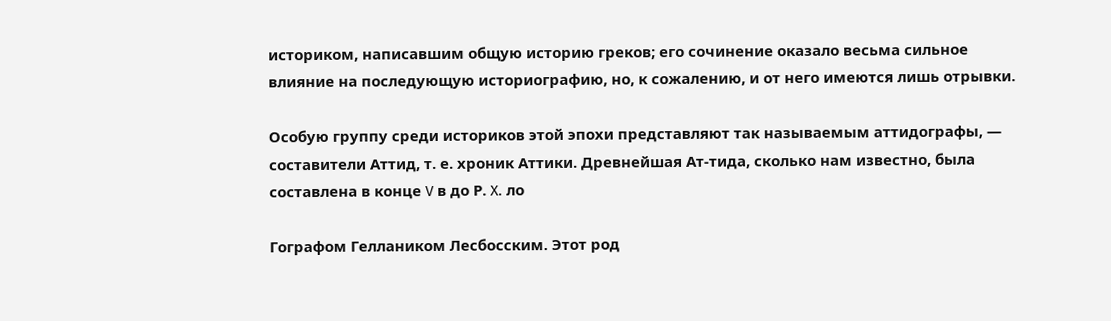историком, написавшим общую историю греков; его сочинение оказало весьма сильное влияние на последующую историографию, но, к сожалению, и от него имеются лишь отрывки.

Особую группу среди историков этой эпохи представляют так называемым аттидографы, — составители Аттид, т. е. хроник Аттики. Древнейшая Ат-тида, сколько нам известно, была составлена в конце V в до Р. X. ло

Гографом Геллаником Лесбосским. Этот род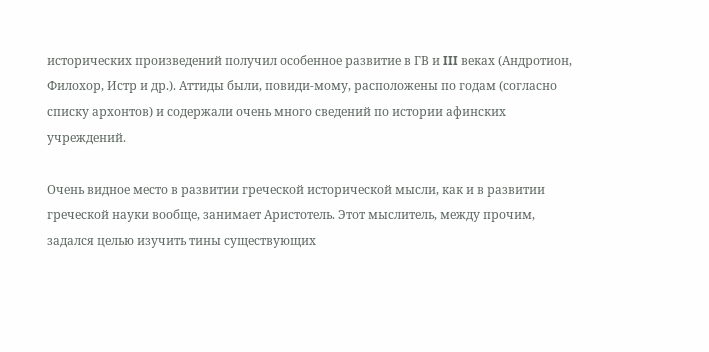исторических произведений получил особенное развитие в ГВ и III веках (Андротион, Филохор, Истр и др.). Аттиды были, повиди-мому, расположены по годам (согласно списку архонтов) и содержали очень много сведений по истории афинских учреждений.

Очень видное место в развитии греческой исторической мысли, как и в развитии греческой науки вообще, занимает Аристотель. Этот мыслитель, между прочим, задался целью изучить тины существующих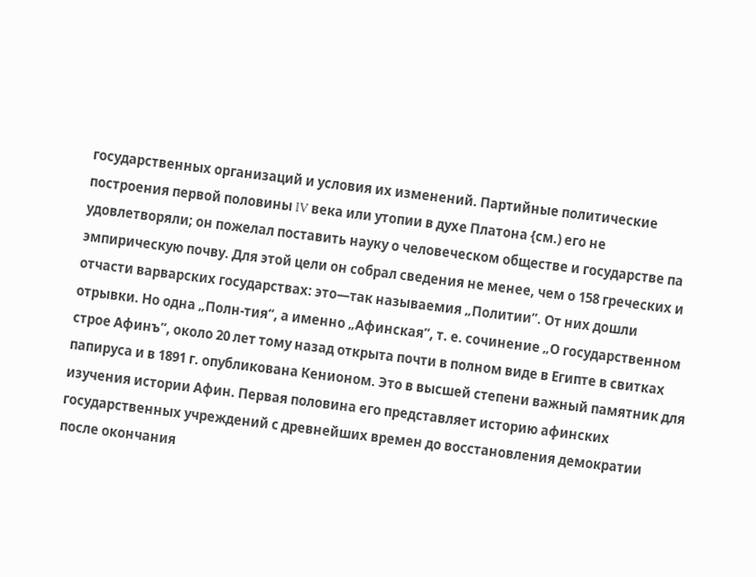государственных организаций и условия их изменений. Партийные политические построения первой половины IV века или утопии в духе Платона {см.) его не удовлетворяли; он пожелал поставить науку о человеческом обществе и государстве па эмпирическую почву. Для этой цели он собрал сведения не менее, чем о 158 греческих и отчасти варварских государствах: это—так называемия „Политии”. От них дошли отрывки. Но одна „Полн-тия“, а именно „Афинская”, т. е. сочинение „О государственном строе Афинъ”, около 20 лет тому назад открыта почти в полном виде в Египте в свитках папируса и в 1891 г. опубликована Кенионом. Это в высшей степени важный памятник для изучения истории Афин. Первая половина его представляет историю афинских государственных учреждений с древнейших времен до восстановления демократии после окончания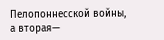Пелопоннесской войны, а вторая—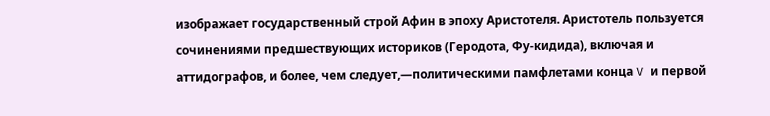изображает государственный строй Афин в эпоху Аристотеля. Аристотель пользуется сочинениями предшествующих историков (Геродота, Фу-кидида), включая и аттидографов, и более, чем следует,—политическими памфлетами конца V и первой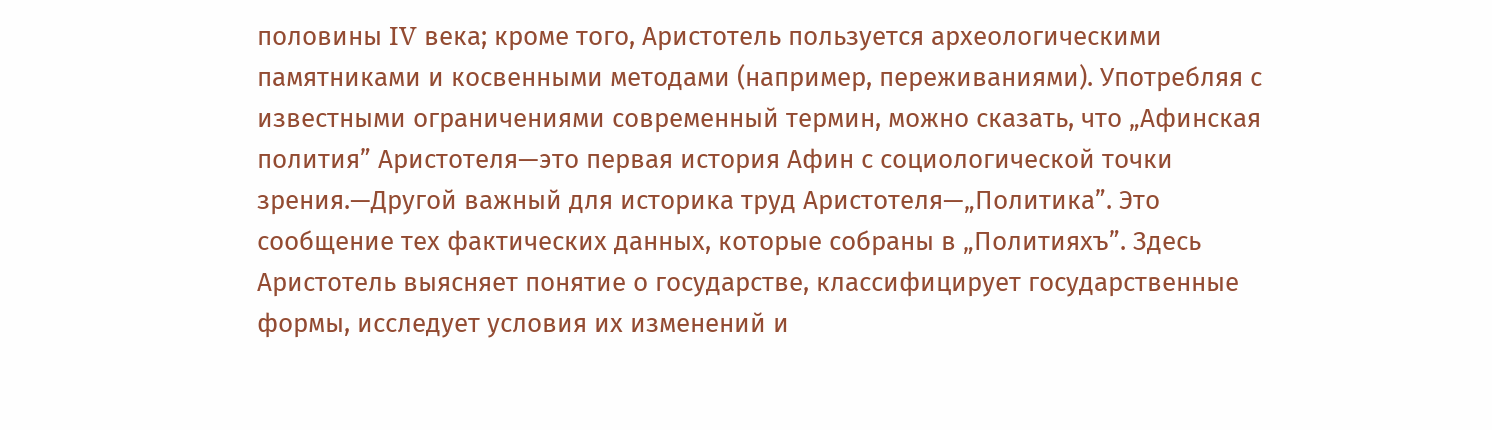половины IV века; кроме того, Аристотель пользуется археологическими памятниками и косвенными методами (например, переживаниями). Употребляя с известными ограничениями современный термин, можно сказать, что „Афинская полития” Аристотеля—это первая история Афин с социологической точки зрения.—Другой важный для историка труд Аристотеля—„Политика”. Это сообщение тех фактических данных, которые собраны в „Политияхъ”. Здесь Аристотель выясняет понятие о государстве, классифицирует государственные формы, исследует условия их изменений и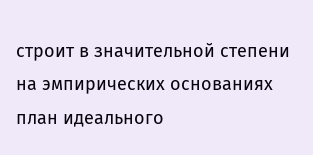строит в значительной степени на эмпирических основаниях план идеального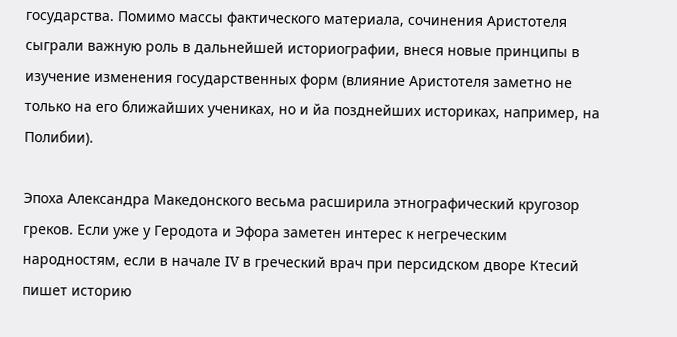государства. Помимо массы фактического материала, сочинения Аристотеля сыграли важную роль в дальнейшей историографии, внеся новые принципы в изучение изменения государственных форм (влияние Аристотеля заметно не только на его ближайших учениках, но и йа позднейших историках, например, на Полибии).

Эпоха Александра Македонского весьма расширила этнографический кругозор греков. Если уже у Геродота и Эфора заметен интерес к негреческим народностям, если в начале IV в греческий врач при персидском дворе Ктесий пишет историю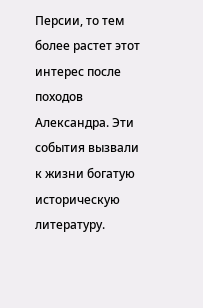Персии, то тем более растет этот интерес после походов Александра. Эти события вызвали к жизни богатую историческую литературу.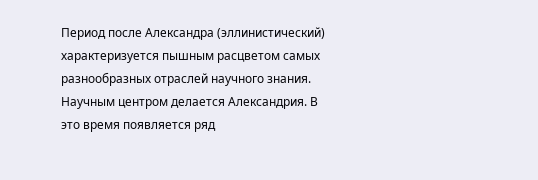Период после Александра (эллинистический) характеризуется пышным расцветом самых разнообразных отраслей научного знания. Научным центром делается Александрия. В это время появляется ряд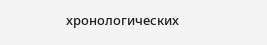хронологических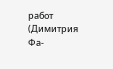работ (Димитрия Фа-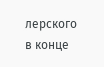лерского в конце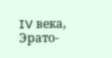IV века, Эрато-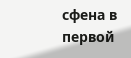сфена в первой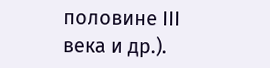половине III века и др.).